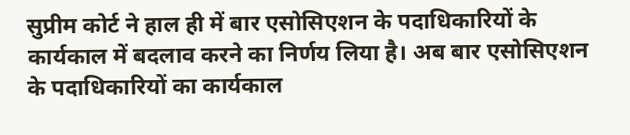सुप्रीम कोर्ट ने हाल ही में बार एसोसिएशन के पदाधिकारियों के कार्यकाल में बदलाव करने का निर्णय लिया है। अब बार एसोसिएशन के पदाधिकारियों का कार्यकाल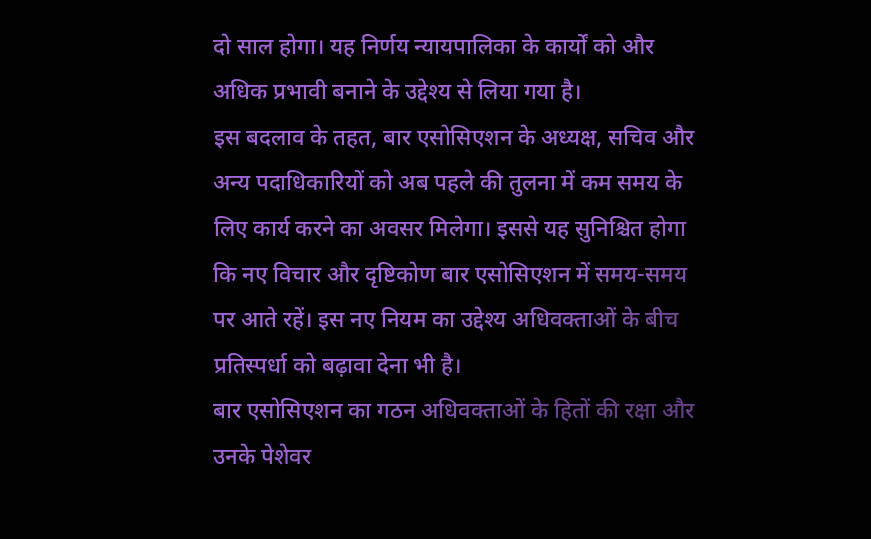दो साल होगा। यह निर्णय न्यायपालिका के कार्यों को और अधिक प्रभावी बनाने के उद्देश्य से लिया गया है।
इस बदलाव के तहत, बार एसोसिएशन के अध्यक्ष, सचिव और अन्य पदाधिकारियों को अब पहले की तुलना में कम समय के लिए कार्य करने का अवसर मिलेगा। इससे यह सुनिश्चित होगा कि नए विचार और दृष्टिकोण बार एसोसिएशन में समय-समय पर आते रहें। इस नए नियम का उद्देश्य अधिवक्ताओं के बीच प्रतिस्पर्धा को बढ़ावा देना भी है।
बार एसोसिएशन का गठन अधिवक्ताओं के हितों की रक्षा और उनके पेशेवर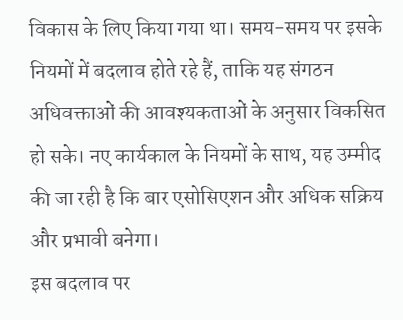विकास के लिए किया गया था। समय-समय पर इसके नियमों में बदलाव होते रहे हैं, ताकि यह संगठन अधिवक्ताओं की आवश्यकताओं के अनुसार विकसित हो सके। नए कार्यकाल के नियमों के साथ, यह उम्मीद की जा रही है कि बार एसोसिएशन और अधिक सक्रिय और प्रभावी बनेगा।
इस बदलाव पर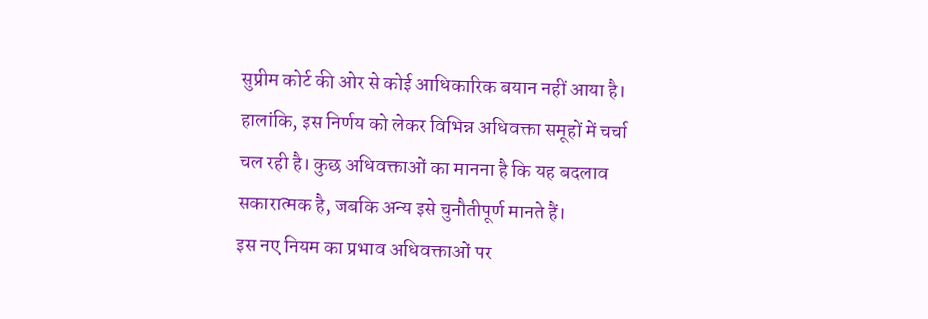सुप्रीम कोर्ट की ओर से कोई आधिकारिक बयान नहीं आया है। हालांकि, इस निर्णय को लेकर विभिन्न अधिवक्ता समूहों में चर्चा चल रही है। कुछ अधिवक्ताओं का मानना है कि यह बदलाव सकारात्मक है, जबकि अन्य इसे चुनौतीपूर्ण मानते हैं।
इस नए नियम का प्रभाव अधिवक्ताओं पर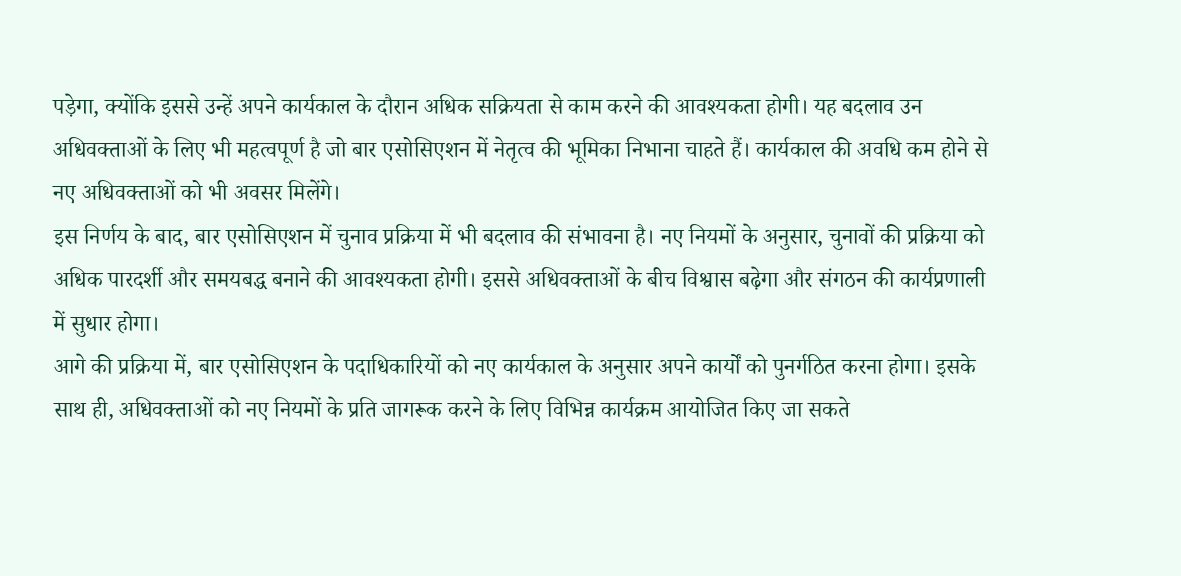पड़ेगा, क्योंकि इससे उन्हें अपने कार्यकाल के दौरान अधिक सक्रियता से काम करने की आवश्यकता होगी। यह बदलाव उन अधिवक्ताओं के लिए भी महत्वपूर्ण है जो बार एसोसिएशन में नेतृत्व की भूमिका निभाना चाहते हैं। कार्यकाल की अवधि कम होने से नए अधिवक्ताओं को भी अवसर मिलेंगे।
इस निर्णय के बाद, बार एसोसिएशन में चुनाव प्रक्रिया में भी बदलाव की संभावना है। नए नियमों के अनुसार, चुनावों की प्रक्रिया को अधिक पारदर्शी और समयबद्ध बनाने की आवश्यकता होगी। इससे अधिवक्ताओं के बीच विश्वास बढ़ेगा और संगठन की कार्यप्रणाली में सुधार होगा।
आगे की प्रक्रिया में, बार एसोसिएशन के पदाधिकारियों को नए कार्यकाल के अनुसार अपने कार्यों को पुनर्गठित करना होगा। इसके साथ ही, अधिवक्ताओं को नए नियमों के प्रति जागरूक करने के लिए विभिन्न कार्यक्रम आयोजित किए जा सकते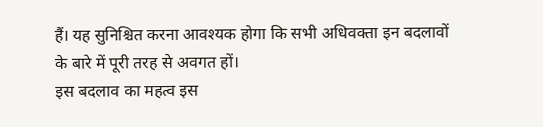हैं। यह सुनिश्चित करना आवश्यक होगा कि सभी अधिवक्ता इन बदलावों के बारे में पूरी तरह से अवगत हों।
इस बदलाव का महत्व इस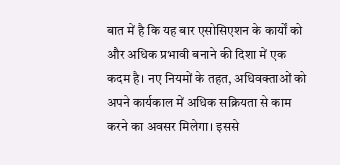बात में है कि यह बार एसोसिएशन के कार्यों को और अधिक प्रभावी बनाने की दिशा में एक कदम है। नए नियमों के तहत, अधिवक्ताओं को अपने कार्यकाल में अधिक सक्रियता से काम करने का अवसर मिलेगा। इससे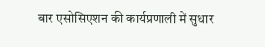बार एसोसिएशन की कार्यप्रणाली में सुधार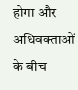होगा और अधिवक्ताओं के बीच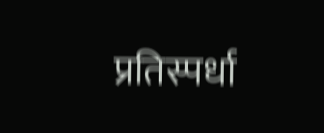प्रतिस्पर्धा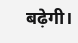बढ़ेगी।